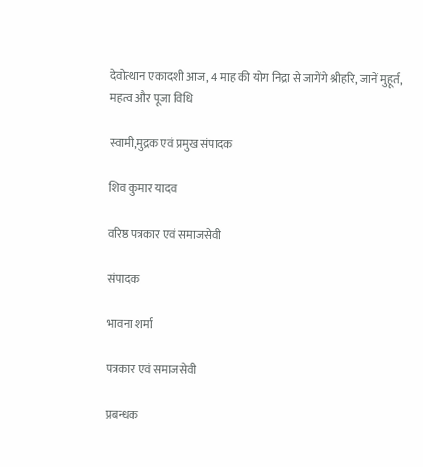देवोत्थान एकादशी आज, 4 माह की योग निद्रा से जागेंगे श्रीहरि, जानें मुहूर्त, महत्व और पूजा विधि

स्वामी,मुद्रक एवं प्रमुख संपादक

शिव कुमार यादव

वरिष्ठ पत्रकार एवं समाजसेवी

संपादक

भावना शर्मा

पत्रकार एवं समाजसेवी

प्रबन्धक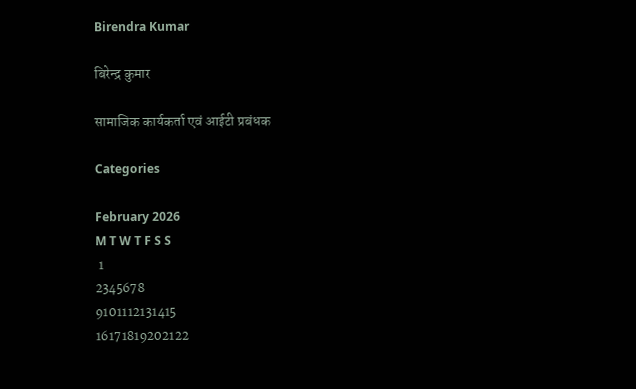Birendra Kumar

बिरेन्द्र कुमार

सामाजिक कार्यकर्ता एवं आईटी प्रबंधक

Categories

February 2026
M T W T F S S
 1
2345678
9101112131415
16171819202122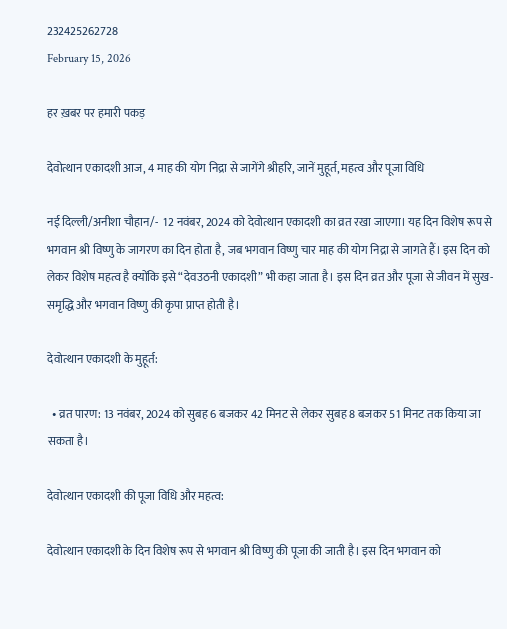232425262728
February 15, 2026

हर ख़बर पर हमारी पकड़

देवोत्थान एकादशी आज, 4 माह की योग निद्रा से जागेंगे श्रीहरि, जानें मुहूर्त, महत्व और पूजा विधि

नई दिल्ली/अनीशा चौहान/-  12 नवंबर, 2024 को देवोत्थान एकादशी का व्रत रखा जाएगा। यह दिन विशेष रूप से भगवान श्री विष्णु के जागरण का दिन होता है, जब भगवान विष्णु चार माह की योग निद्रा से जागते हैं। इस दिन को लेकर विशेष महत्व है क्योंकि इसे “देवउठनी एकादशी” भी कहा जाता है। इस दिन व्रत और पूजा से जीवन में सुख-समृद्धि और भगवान विष्णु की कृपा प्राप्त होती है।

देवोत्थान एकादशी के मुहूर्त:

  • व्रत पारण: 13 नवंबर, 2024 को सुबह 6 बजकर 42 मिनट से लेकर सुबह 8 बजकर 51 मिनट तक किया जा सकता है।

देवोत्थान एकादशी की पूजा विधि और महत्व:

देवोत्थान एकादशी के दिन विशेष रूप से भगवान श्री विष्णु की पूजा की जाती है। इस दिन भगवान को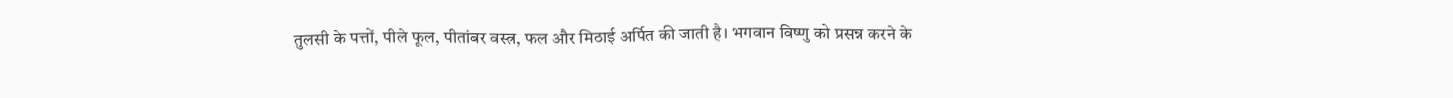तुलसी के पत्तों, पीले फूल, पीतांबर वस्त्र, फल और मिठाई अर्पित की जाती है। भगवान विष्णु को प्रसन्न करने के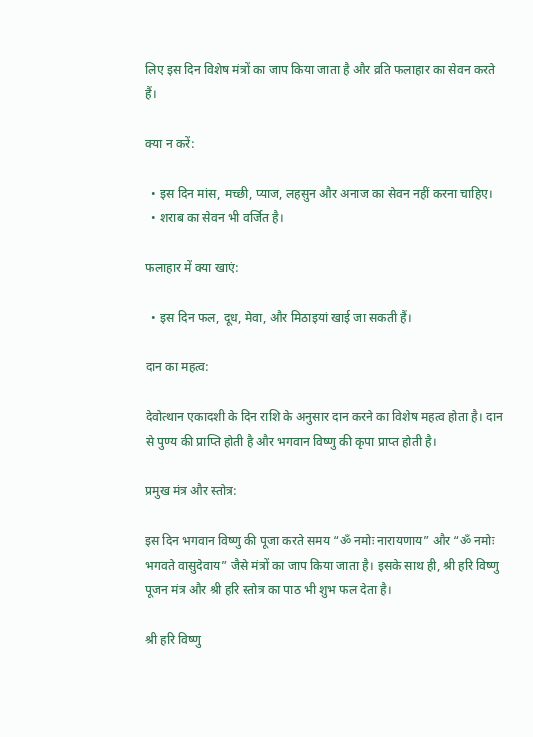लिए इस दिन विशेष मंत्रों का जाप किया जाता है और व्रति फलाहार का सेवन करते हैं।

क्या न करें:

  • इस दिन मांस, मच्छी, प्याज, लहसुन और अनाज का सेवन नहीं करना चाहिए।
  • शराब का सेवन भी वर्जित है।

फलाहार में क्या खाएं:

  • इस दिन फल, दूध, मेवा, और मिठाइयां खाई जा सकती हैं।

दान का महत्व:

देवोत्थान एकादशी के दिन राशि के अनुसार दान करने का विशेष महत्व होता है। दान से पुण्य की प्राप्ति होती है और भगवान विष्णु की कृपा प्राप्त होती है।

प्रमुख मंत्र और स्तोत्र:

इस दिन भगवान विष्णु की पूजा करते समय “ॐ नमोः नारायणाय” और “ॐ नमोः भगवते वासुदेवाय” जैसे मंत्रों का जाप किया जाता है। इसके साथ ही, श्री हरि विष्णु पूजन मंत्र और श्री हरि स्तोत्र का पाठ भी शुभ फल देता है।

श्री हरि विष्णु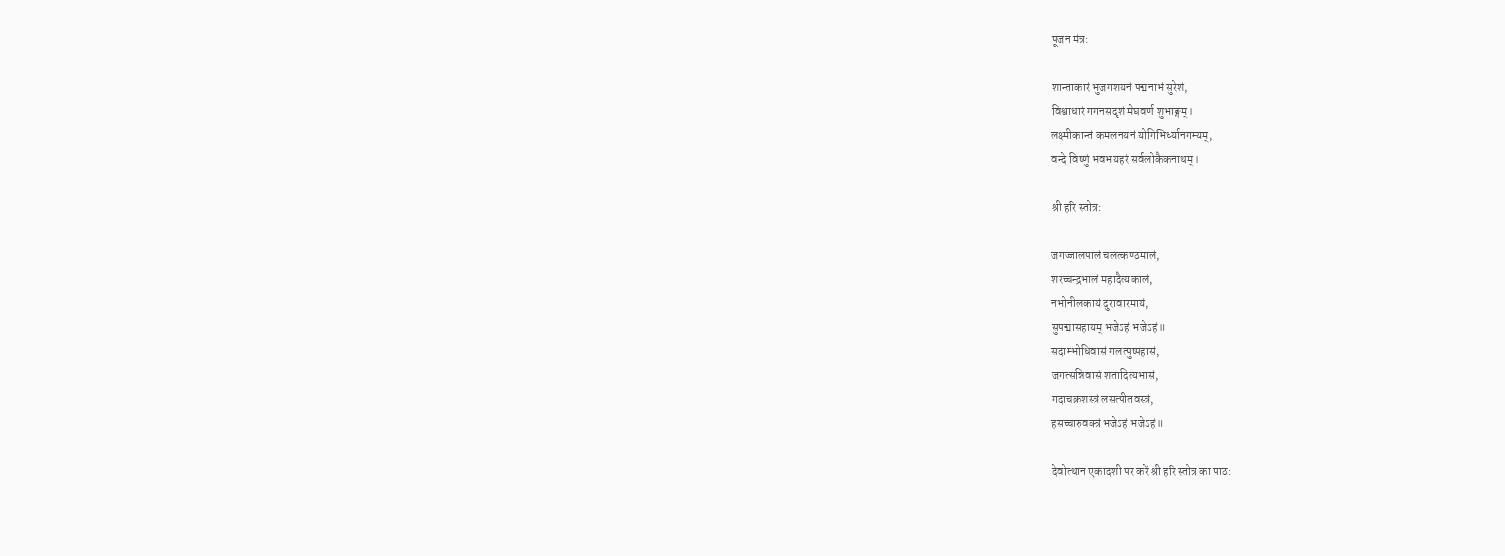पूजन मंत्र:

शान्ताकारं भुजगशयनं पद्मनाभं सुरेशं,
विश्वाधारं गगनसदृशं मेघवर्ण शुभाङ्गम्।
लक्ष्मीकान्तं कमलनयनं योगिभिर्ध्यानगम्यम्,
वन्दे विष्णुं भवभयहरं सर्वलोकैकनाथम्।

श्री हरि स्तोत्र:

जगज्जालपालं चलत्कण्ठमालं,
शरच्चन्द्रभालं महादैत्यकालं,
नभोनीलकायं दुरावारमायं,
सुपद्मासहायम् भजेऽहं भजेऽहं॥
सदाम्भोधिवासं गलत्पुष्पहासं,
जगत्सन्निवासं शतादित्यभासं,
गदाचक्रशस्त्रं लसत्पीतवस्त्रं,
हसच्चारुवक्त्रं भजेऽहं भजेऽहं॥

देवोत्थान एकादशी पर करें श्री हरि स्तोत्र का पाठ: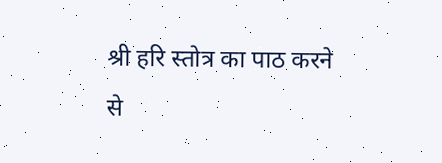श्री हरि स्तोत्र का पाठ करने से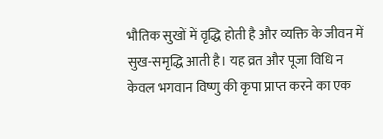भौतिक सुखों में वृद्धि होती है और व्यक्ति के जीवन में सुख-समृद्धि आती है। यह व्रत और पूजा विधि न केवल भगवान विष्णु की कृपा प्राप्त करने का एक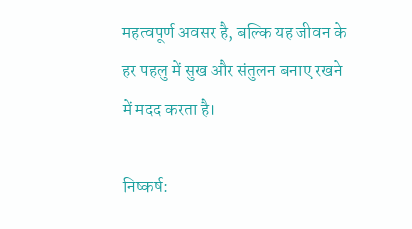महत्वपूर्ण अवसर है, बल्कि यह जीवन के हर पहलु में सुख और संतुलन बनाए रखने में मदद करता है।

निष्कर्ष: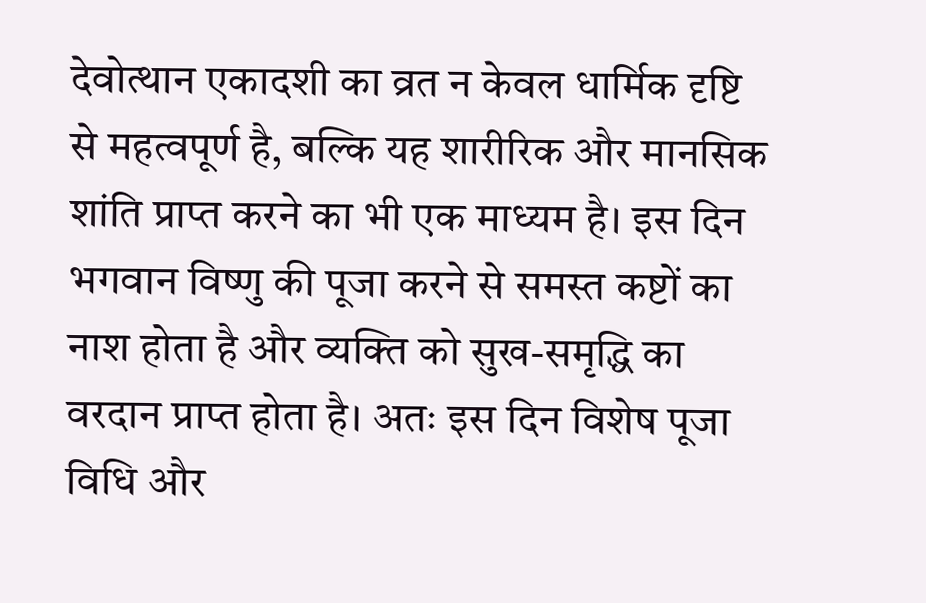देवोत्थान एकादशी का व्रत न केवल धार्मिक दृष्टि से महत्वपूर्ण है, बल्कि यह शारीरिक और मानसिक शांति प्राप्त करने का भी एक माध्यम है। इस दिन भगवान विष्णु की पूजा करने से समस्त कष्टों का नाश होता है और व्यक्ति को सुख-समृद्धि का वरदान प्राप्त होता है। अतः इस दिन विशेष पूजा विधि और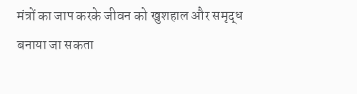मंत्रों का जाप करके जीवन को खुशहाल और समृद्ध बनाया जा सकता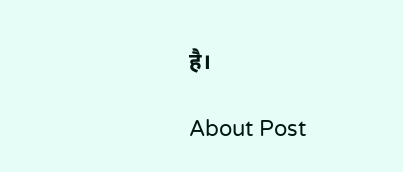है।

About Post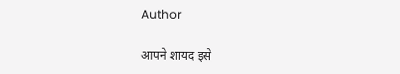Author

आपने शायद इसे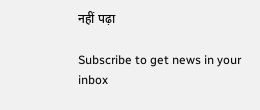नहीं पढ़ा

Subscribe to get news in your inbox